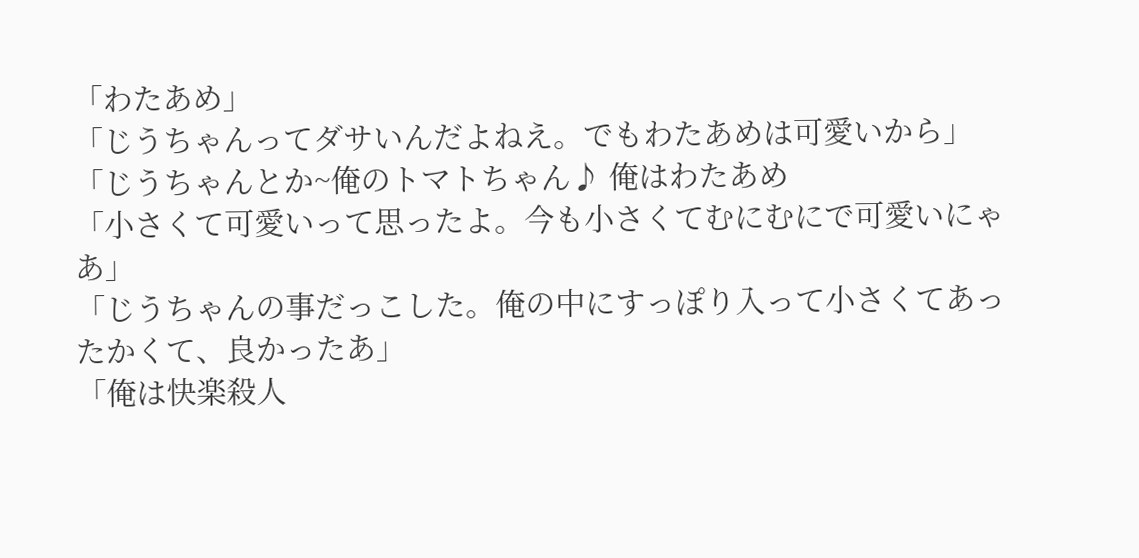「わたあめ」
「じうちゃんってダサいんだよねえ。でもわたあめは可愛いから」
「じうちゃんとか~俺のトマトちゃん♪ 俺はわたあめ
「小さくて可愛いって思ったよ。今も小さくてむにむにで可愛いにゃあ」
「じうちゃんの事だっこした。俺の中にすっぽり入って小さくてあったかくて、良かったあ」
「俺は快楽殺人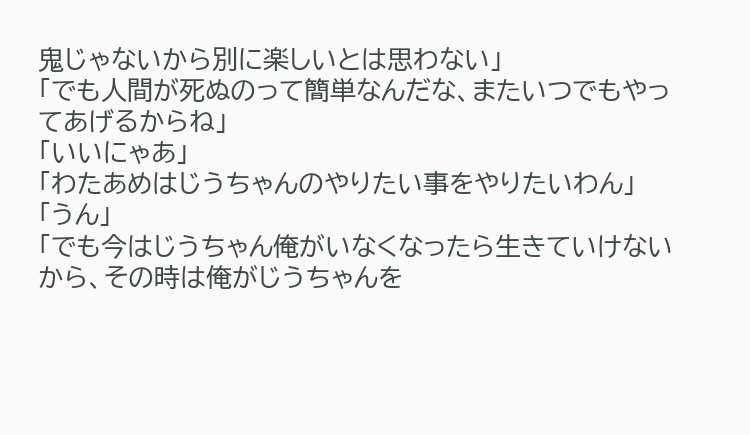鬼じゃないから別に楽しいとは思わない」
「でも人間が死ぬのって簡単なんだな、またいつでもやってあげるからね」
「いいにゃあ」
「わたあめはじうちゃんのやりたい事をやりたいわん」
「うん」
「でも今はじうちゃん俺がいなくなったら生きていけないから、その時は俺がじうちゃんを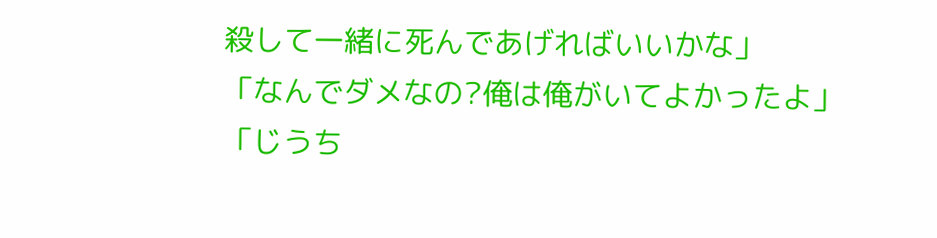殺して一緒に死んであげればいいかな」
「なんでダメなの?俺は俺がいてよかったよ」
「じうち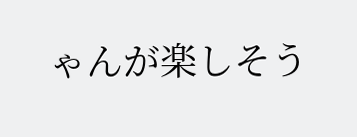ゃんが楽しそう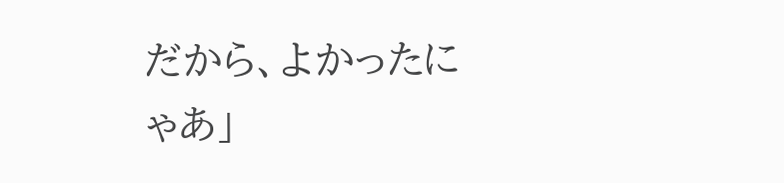だから、よかったにゃあ」